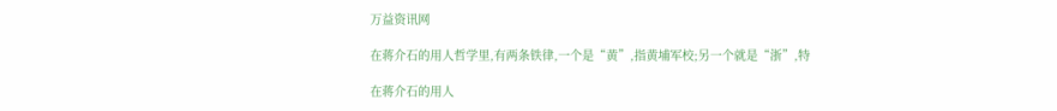万益资讯网

在蒋介石的用人哲学里,有两条铁律,一个是“黄”,指黄埔军校;另一个就是“浙”,特

在蒋介石的用人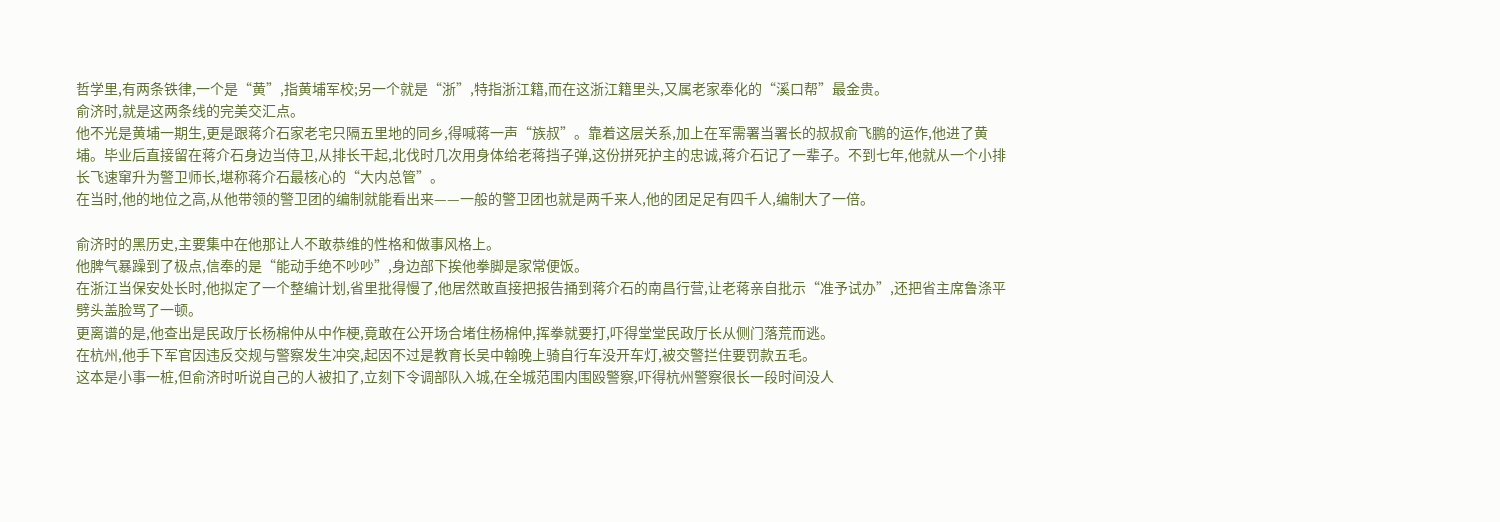哲学里,有两条铁律,一个是“黄”,指黄埔军校;另一个就是“浙”,特指浙江籍,而在这浙江籍里头,又属老家奉化的“溪口帮”最金贵。
俞济时,就是这两条线的完美交汇点。
他不光是黄埔一期生,更是跟蒋介石家老宅只隔五里地的同乡,得喊蒋一声“族叔”。靠着这层关系,加上在军需署当署长的叔叔俞飞鹏的运作,他进了黄埔。毕业后直接留在蒋介石身边当侍卫,从排长干起,北伐时几次用身体给老蒋挡子弹,这份拼死护主的忠诚,蒋介石记了一辈子。不到七年,他就从一个小排长飞速窜升为警卫师长,堪称蒋介石最核心的“大内总管”。
在当时,他的地位之高,从他带领的警卫团的编制就能看出来——一般的警卫团也就是两千来人,他的团足足有四千人,编制大了一倍。

俞济时的黑历史,主要集中在他那让人不敢恭维的性格和做事风格上。
他脾气暴躁到了极点,信奉的是“能动手绝不吵吵”,身边部下挨他拳脚是家常便饭。
在浙江当保安处长时,他拟定了一个整编计划,省里批得慢了,他居然敢直接把报告捅到蒋介石的南昌行营,让老蒋亲自批示“准予试办”,还把省主席鲁涤平劈头盖脸骂了一顿。
更离谱的是,他查出是民政厅长杨棉仲从中作梗,竟敢在公开场合堵住杨棉仲,挥拳就要打,吓得堂堂民政厅长从侧门落荒而逃。
在杭州,他手下军官因违反交规与警察发生冲突,起因不过是教育长吴中翰晚上骑自行车没开车灯,被交警拦住要罚款五毛。
这本是小事一桩,但俞济时听说自己的人被扣了,立刻下令调部队入城,在全城范围内围殴警察,吓得杭州警察很长一段时间没人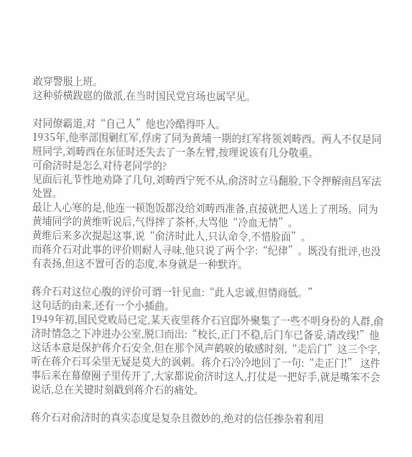敢穿警服上班。
这种骄横跋扈的做派,在当时国民党官场也属罕见。

对同僚霸道,对“自己人”他也冷酷得吓人。
1935年,他率部围剿红军,俘虏了同为黄埔一期的红军将领刘畴西。两人不仅是同班同学,刘畴西在东征时还失去了一条左臂,按理说该有几分敬重。
可俞济时是怎么对待老同学的?
见面后礼节性地劝降了几句,刘畴西宁死不从,俞济时立马翻脸,下令押解南昌军法处置。
最让人心寒的是,他连一顿饱饭都没给刘畴西准备,直接就把人送上了刑场。同为黄埔同学的黄维听说后,气得摔了茶杯,大骂他“冷血无情”。
黄维后来多次提起这事,说“俞济时此人,只认命令,不惜脸面”。
而蒋介石对此事的评价则耐人寻味,他只说了两个字:“纪律”。既没有批评,也没有表扬,但这不置可否的态度,本身就是一种默许。

蒋介石对这位心腹的评价可谓一针见血:“此人忠诚,但情商低。”
这句话的由来,还有一个小插曲。
1949年初,国民党败局已定,某天夜里蒋介石官邸外聚集了一些不明身份的人群,俞济时情急之下冲进办公室,脱口而出:“校长,正门不稳,后门车已备妥,请改线!”他这话本意是保护蒋介石安全,但在那个风声鹤唳的敏感时刻,“走后门”这三个字,听在蒋介石耳朵里无疑是莫大的讽刺。蒋介石冷冷地回了一句:“走正门!” 这件事后来在幕僚圈子里传开了,大家都说俞济时这人,打仗是一把好手,就是嘴笨不会说话,总在关键时刻戳到蒋介石的痛处。

蒋介石对俞济时的真实态度是复杂且微妙的,绝对的信任掺杂着利用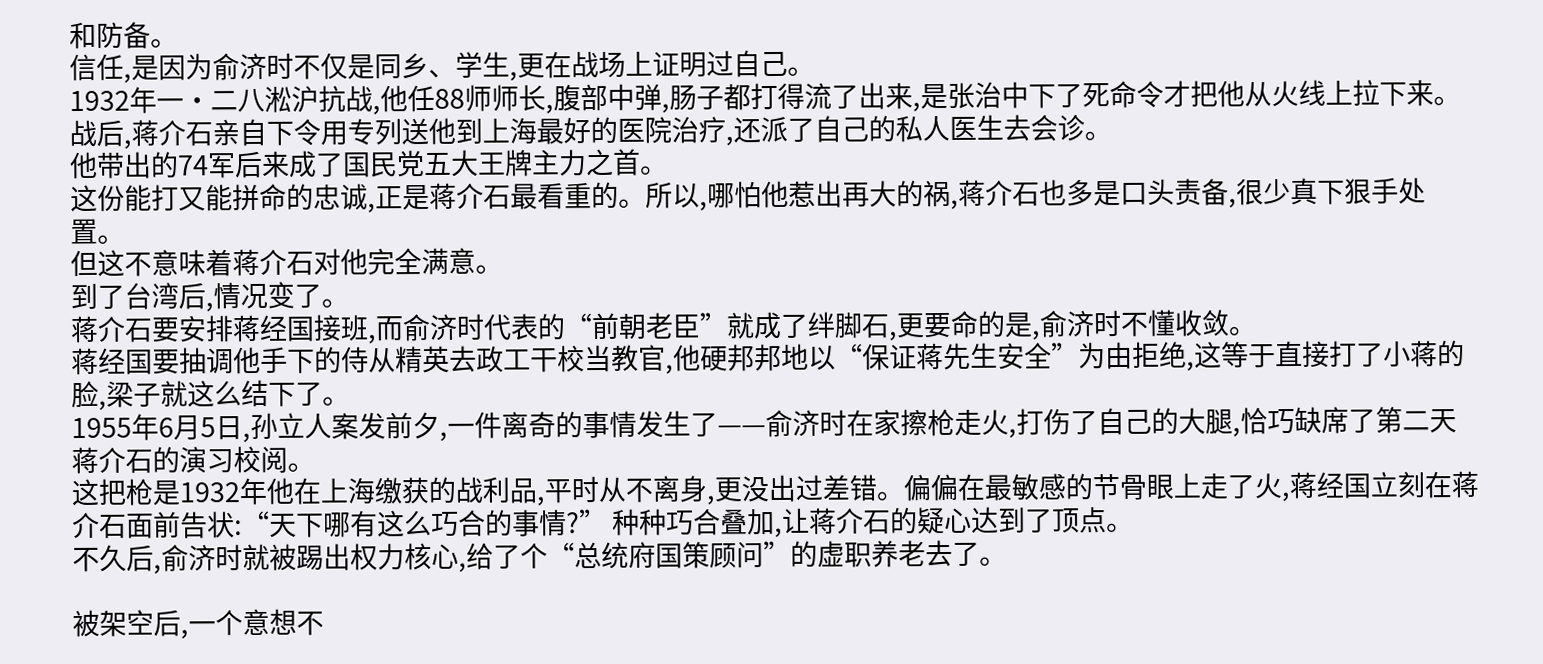和防备。
信任,是因为俞济时不仅是同乡、学生,更在战场上证明过自己。
1932年一·二八淞沪抗战,他任88师师长,腹部中弹,肠子都打得流了出来,是张治中下了死命令才把他从火线上拉下来。战后,蒋介石亲自下令用专列送他到上海最好的医院治疗,还派了自己的私人医生去会诊。
他带出的74军后来成了国民党五大王牌主力之首。
这份能打又能拼命的忠诚,正是蒋介石最看重的。所以,哪怕他惹出再大的祸,蒋介石也多是口头责备,很少真下狠手处置。
但这不意味着蒋介石对他完全满意。
到了台湾后,情况变了。
蒋介石要安排蒋经国接班,而俞济时代表的“前朝老臣”就成了绊脚石,更要命的是,俞济时不懂收敛。
蒋经国要抽调他手下的侍从精英去政工干校当教官,他硬邦邦地以“保证蒋先生安全”为由拒绝,这等于直接打了小蒋的脸,梁子就这么结下了。
1955年6月5日,孙立人案发前夕,一件离奇的事情发生了——俞济时在家擦枪走火,打伤了自己的大腿,恰巧缺席了第二天蒋介石的演习校阅。
这把枪是1932年他在上海缴获的战利品,平时从不离身,更没出过差错。偏偏在最敏感的节骨眼上走了火,蒋经国立刻在蒋介石面前告状:“天下哪有这么巧合的事情?” 种种巧合叠加,让蒋介石的疑心达到了顶点。
不久后,俞济时就被踢出权力核心,给了个“总统府国策顾问”的虚职养老去了。

被架空后,一个意想不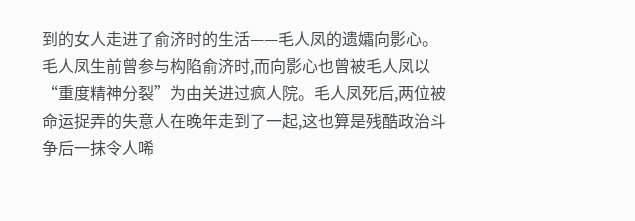到的女人走进了俞济时的生活——毛人凤的遗孀向影心。
毛人凤生前曾参与构陷俞济时,而向影心也曾被毛人凤以“重度精神分裂”为由关进过疯人院。毛人凤死后,两位被命运捉弄的失意人在晚年走到了一起,这也算是残酷政治斗争后一抹令人唏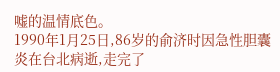嘘的温情底色。
1990年1月25日,86岁的俞济时因急性胆囊炎在台北病逝,走完了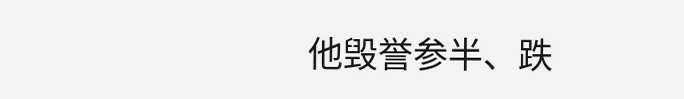他毁誉参半、跌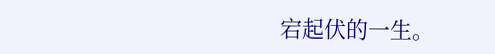宕起伏的一生。